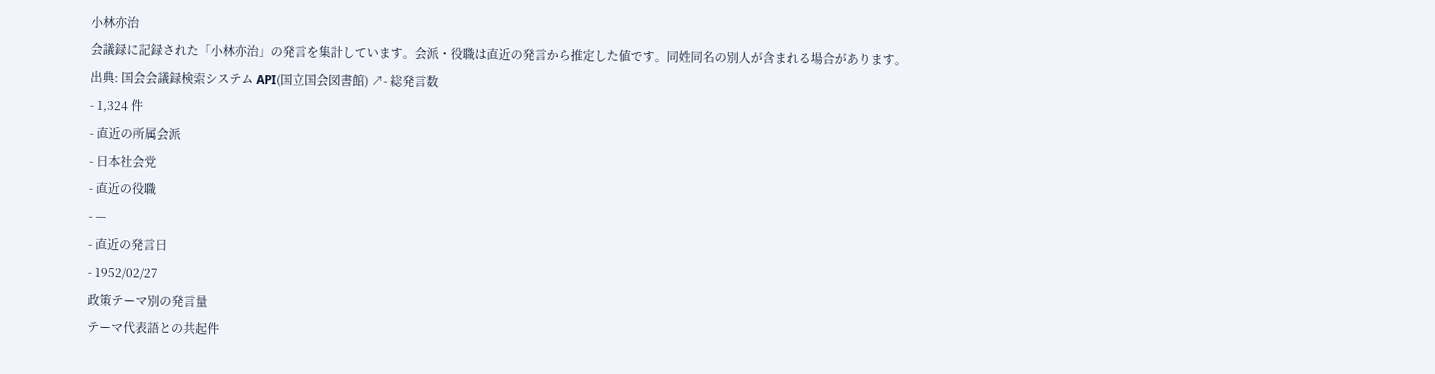小林亦治
会議録に記録された「小林亦治」の発言を集計しています。会派・役職は直近の発言から推定した値です。同姓同名の別人が含まれる場合があります。
出典: 国会会議録検索システム API(国立国会図書館) ↗- 総発言数
- 1,324 件
- 直近の所属会派
- 日本社会党
- 直近の役職
- —
- 直近の発言日
- 1952/02/27
政策テーマ別の発言量
テーマ代表語との共起件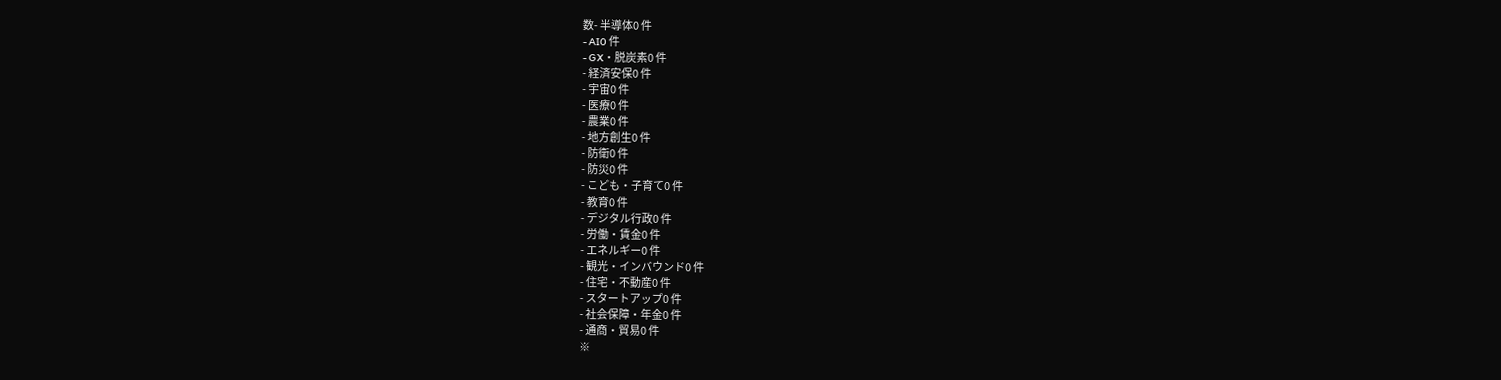数- 半導体0 件
- AI0 件
- GX・脱炭素0 件
- 経済安保0 件
- 宇宙0 件
- 医療0 件
- 農業0 件
- 地方創生0 件
- 防衛0 件
- 防災0 件
- こども・子育て0 件
- 教育0 件
- デジタル行政0 件
- 労働・賃金0 件
- エネルギー0 件
- 観光・インバウンド0 件
- 住宅・不動産0 件
- スタートアップ0 件
- 社会保障・年金0 件
- 通商・貿易0 件
※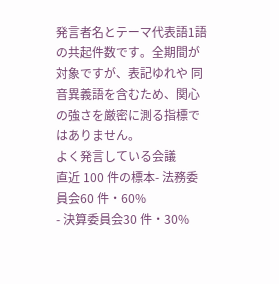発言者名とテーマ代表語1語の共起件数です。全期間が対象ですが、表記ゆれや 同音異義語を含むため、関心の強さを厳密に測る指標ではありません。
よく発言している会議
直近 100 件の標本- 法務委員会60 件・60%
- 決算委員会30 件・30%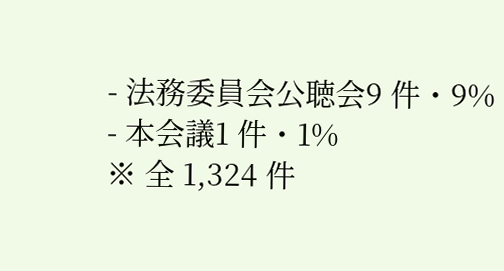- 法務委員会公聴会9 件・9%
- 本会議1 件・1%
※ 全 1,324 件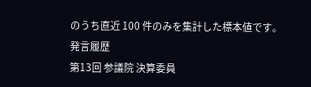のうち直近 100 件のみを集計した標本値です。
発言履歴
第13回 参議院 決算委員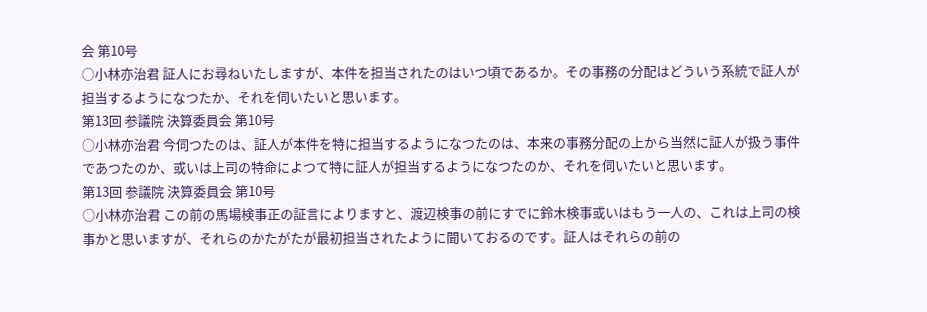会 第10号
○小林亦治君 証人にお尋ねいたしますが、本件を担当されたのはいつ頃であるか。その事務の分配はどういう系統で証人が担当するようになつたか、それを伺いたいと思います。
第13回 参議院 決算委員会 第10号
○小林亦治君 今伺つたのは、証人が本件を特に担当するようになつたのは、本来の事務分配の上から当然に証人が扱う事件であつたのか、或いは上司の特命によつて特に証人が担当するようになつたのか、それを伺いたいと思います。
第13回 参議院 決算委員会 第10号
○小林亦治君 この前の馬場検事正の証言によりますと、渡辺検事の前にすでに鈴木検事或いはもう一人の、これは上司の検事かと思いますが、それらのかたがたが最初担当されたように聞いておるのです。証人はそれらの前の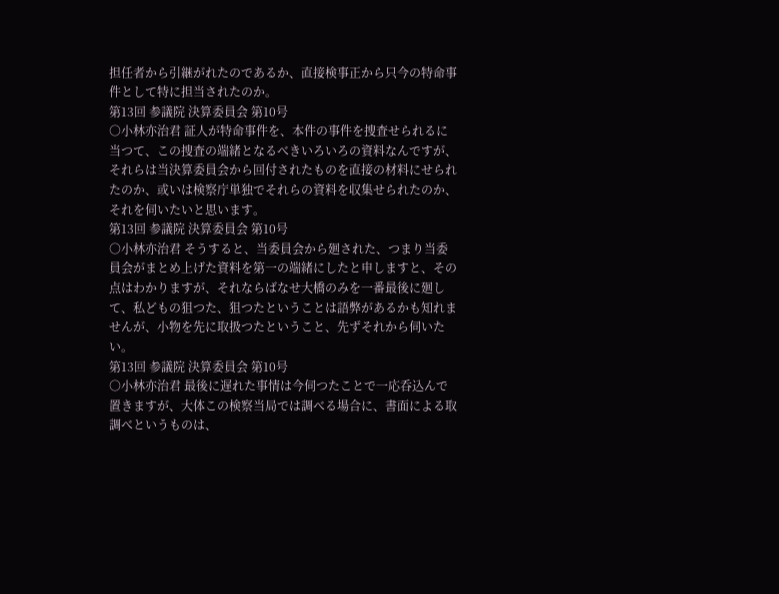担任者から引継がれたのであるか、直接検事正から只今の特命事件として特に担当されたのか。
第13回 参議院 決算委員会 第10号
○小林亦治君 証人が特命事件を、本件の事件を捜査せられるに当つて、この捜査の端緒となるべきいろいろの資料なんですが、それらは当決算委員会から回付されたものを直接の材料にせられたのか、或いは検察庁単独でそれらの資料を収集せられたのか、それを伺いたいと思います。
第13回 参議院 決算委員会 第10号
○小林亦治君 そうすると、当委員会から廻された、つまり当委員会がまとめ上げた資料を第一の端緒にしたと申しますと、その点はわかりますが、それならばなせ大橋のみを一番最後に廻して、私どもの狙つた、狙つたということは語弊があるかも知れませんが、小物を先に取扱つたということ、先ずそれから伺いたい。
第13回 参議院 決算委員会 第10号
○小林亦治君 最後に遅れた事情は今伺つたことで一応呑込んで置きますが、大体この検察当局では調べる場合に、書面による取調べというものは、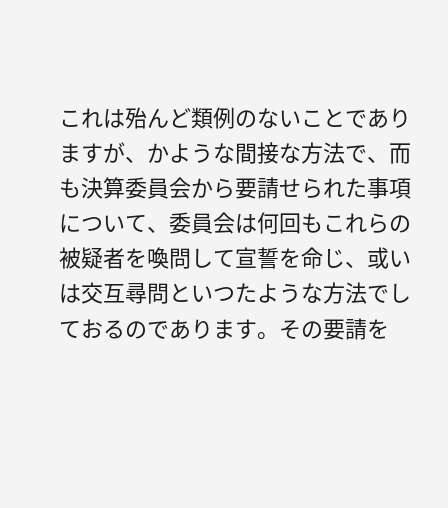これは殆んど類例のないことでありますが、かような間接な方法で、而も決算委員会から要請せられた事項について、委員会は何回もこれらの被疑者を喚問して宣誓を命じ、或いは交互尋問といつたような方法でしておるのであります。その要請を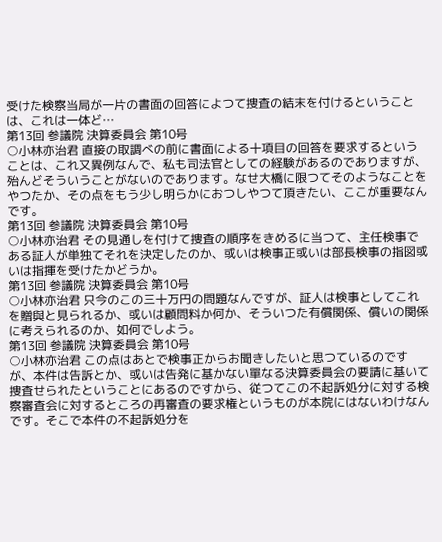受けた検察当局が一片の書面の回答によつて捜査の結末を付けるということは、これは一体ど…
第13回 参議院 決算委員会 第10号
○小林亦治君 直接の取調べの前に書面による十項目の回答を要求するということは、これ又異例なんで、私も司法官としての経験があるのでありますが、殆んどそういうことがないのであります。なせ大橋に限つてそのようなことをやつたか、その点をもう少し明らかにおつしやつて頂きたい、ここが重要なんです。
第13回 参議院 決算委員会 第10号
○小林亦治君 その見通しを付けて捜査の順序をきめるに当つて、主任検事である証人が単独てそれを決定したのか、或いは検事正或いは部長検事の指図或いは指揮を受けたかどうか。
第13回 参議院 決算委員会 第10号
○小林亦治君 只今のこの三十万円の問題なんですが、証人は検事としてこれを贈與と見られるか、或いは顧問料か何か、そういつた有償関係、償いの関係に考えられるのか、如何でしよう。
第13回 参議院 決算委員会 第10号
○小林亦治君 この点はあとで検事正からお聞きしたいと思つているのですが、本件は告訴とか、或いは告発に基かない單なる決算委員会の要請に基いて捜査せられたということにあるのですから、従つてこの不起訴処分に対する検察審査会に対するところの再審査の要求権というものが本院にはないわけなんです。そこで本件の不起訴処分を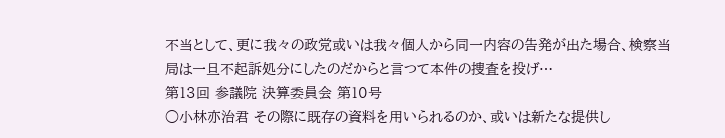不当として、更に我々の政党或いは我々個人から同一内容の告発が出た場合、検察当局は一旦不起訴処分にしたのだからと言つて本件の捜査を投げ…
第13回 参議院 決算委員会 第10号
○小林亦治君 その際に既存の資料を用いられるのか、或いは新たな提供し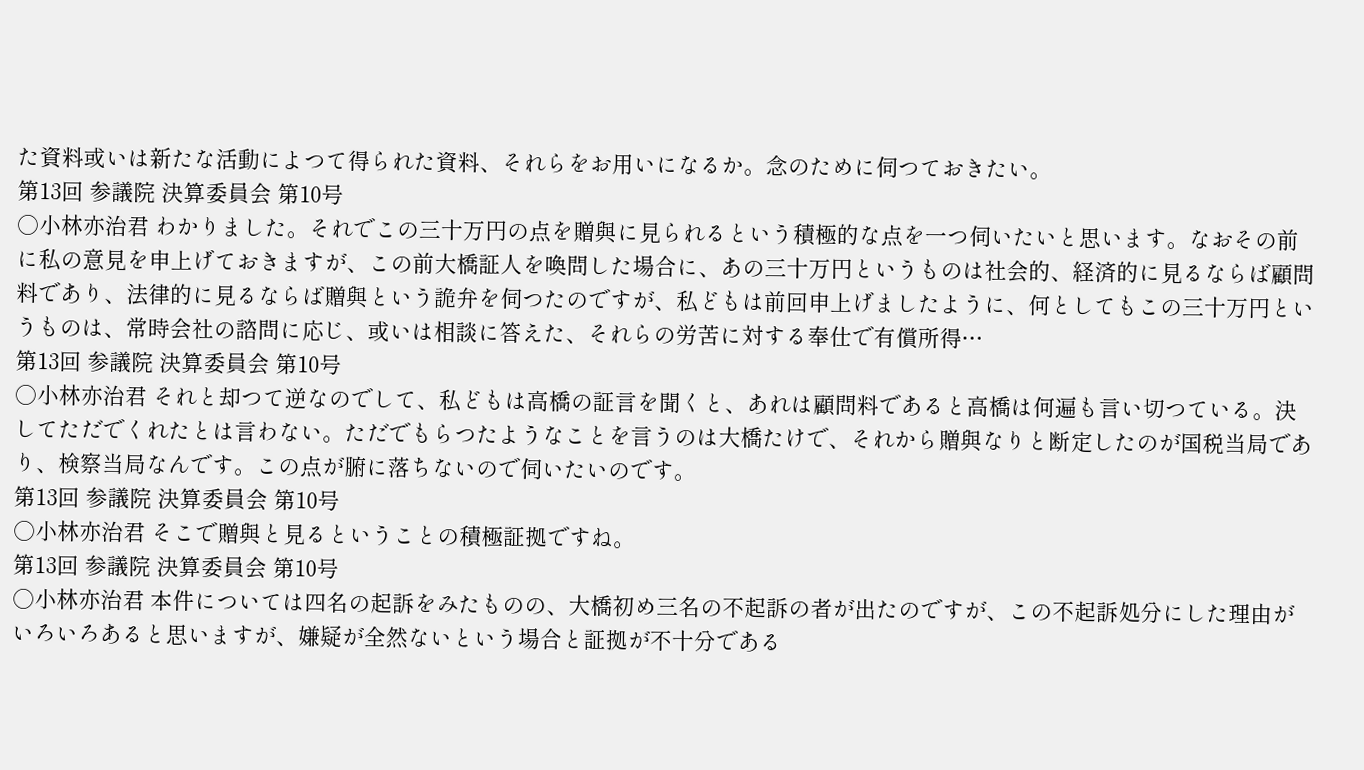た資料或いは新たな活動によつて得られた資料、それらをお用いになるか。念のために伺つておきたい。
第13回 参議院 決算委員会 第10号
○小林亦治君 わかりました。それでこの三十万円の点を贈與に見られるという積極的な点を一つ伺いたいと思います。なおその前に私の意見を申上げておきますが、この前大橋証人を喚問した場合に、あの三十万円というものは社会的、経済的に見るならば顧問料であり、法律的に見るならば贈與という詭弁を伺つたのですが、私どもは前回申上げましたように、何としてもこの三十万円というものは、常時会社の諮問に応じ、或いは相談に答えた、それらの労苦に対する奉仕で有償所得…
第13回 参議院 決算委員会 第10号
○小林亦治君 それと却つて逆なのでして、私どもは高橋の証言を聞くと、あれは顧問料であると高橋は何遍も言い切つている。決してただでくれたとは言わない。ただでもらつたようなことを言うのは大橋たけで、それから贈與なりと断定したのが国税当局であり、検察当局なんです。この点が腑に落ちないので伺いたいのです。
第13回 参議院 決算委員会 第10号
○小林亦治君 そこで贈與と見るということの積極証拠ですね。
第13回 参議院 決算委員会 第10号
○小林亦治君 本件については四名の起訴をみたものの、大橋初め三名の不起訴の者が出たのですが、この不起訴処分にした理由がいろいろあると思いますが、嫌疑が全然ないという場合と証拠が不十分である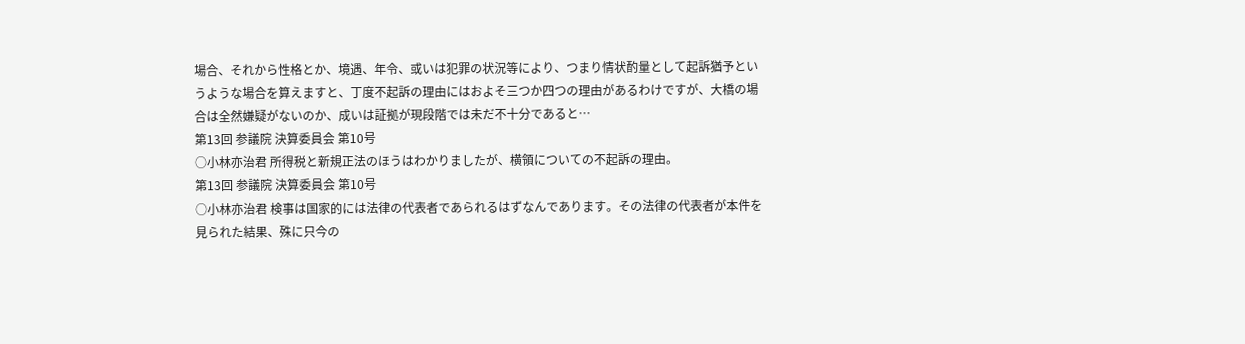場合、それから性格とか、境遇、年令、或いは犯罪の状況等により、つまり情状酌量として起訴猶予というような場合を算えますと、丁度不起訴の理由にはおよそ三つか四つの理由があるわけですが、大橋の場合は全然嫌疑がないのか、成いは証拠が現段階では未だ不十分であると…
第13回 参議院 決算委員会 第10号
○小林亦治君 所得税と新規正法のほうはわかりましたが、横領についての不起訴の理由。
第13回 参議院 決算委員会 第10号
○小林亦治君 検事は国家的には法律の代表者であられるはずなんであります。その法律の代表者が本件を見られた結果、殊に只今の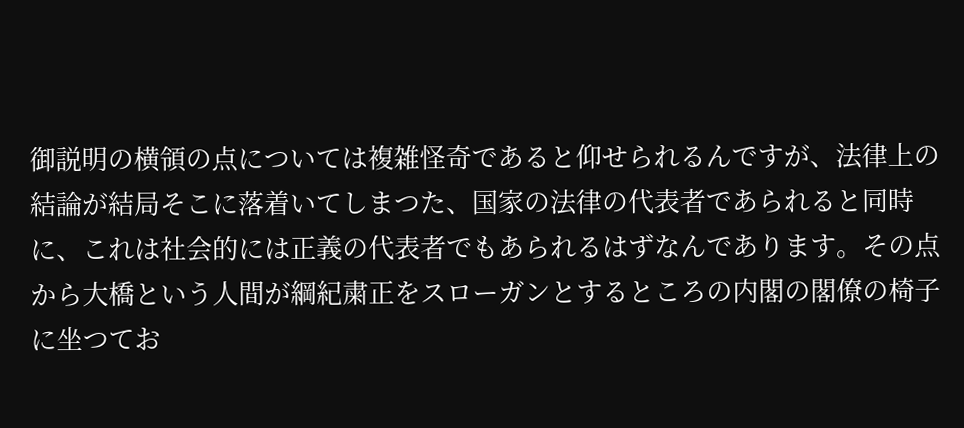御説明の横領の点については複雑怪奇であると仰せられるんですが、法律上の結論が結局そこに落着いてしまつた、国家の法律の代表者であられると同時に、これは社会的には正義の代表者でもあられるはずなんであります。その点から大橋という人間が綱紀粛正をスローガンとするところの内閣の閣僚の椅子に坐つてお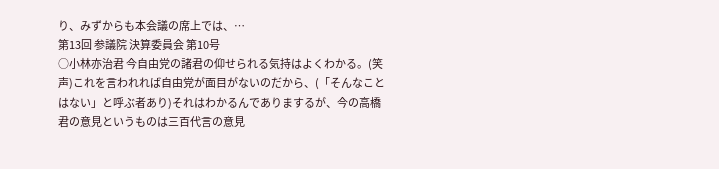り、みずからも本会議の席上では、…
第13回 参議院 決算委員会 第10号
○小林亦治君 今自由党の諸君の仰せられる気持はよくわかる。(笑声)これを言われれば自由党が面目がないのだから、(「そんなことはない」と呼ぶ者あり)それはわかるんでありまするが、今の高橋君の意見というものは三百代言の意見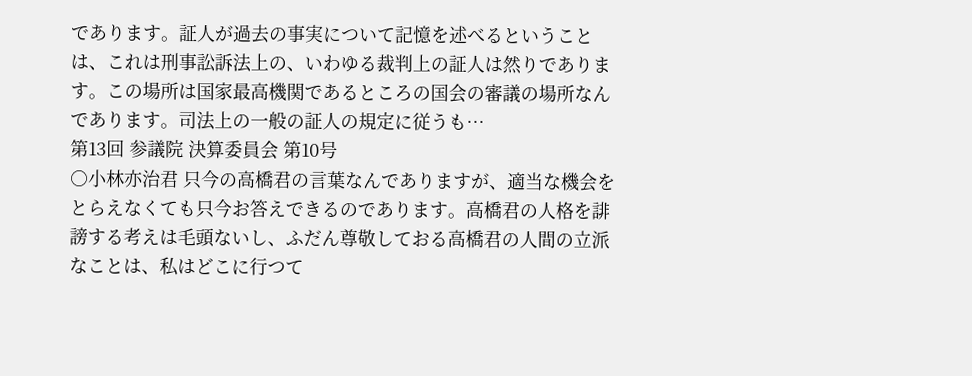であります。証人が過去の事実について記憶を述べるということは、これは刑事訟訴法上の、いわゆる裁判上の証人は然りであります。この場所は国家最高機関であるところの国会の審議の場所なんであります。司法上の一般の証人の規定に従うも…
第13回 参議院 決算委員会 第10号
○小林亦治君 只今の高橋君の言葉なんでありますが、適当な機会をとらえなくても只今お答えできるのであります。高橋君の人格を誹謗する考えは毛頭ないし、ふだん尊敬しておる高橋君の人間の立派なことは、私はどこに行つて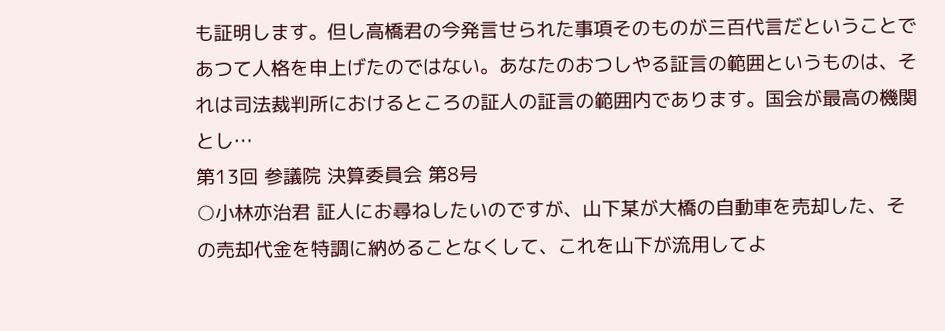も証明します。但し高橋君の今発言せられた事項そのものが三百代言だということであつて人格を申上げたのではない。あなたのおつしやる証言の範囲というものは、それは司法裁判所におけるところの証人の証言の範囲内であります。国会が最高の機関とし…
第13回 参議院 決算委員会 第8号
○小林亦治君 証人にお尋ねしたいのですが、山下某が大橋の自動車を売却した、その売却代金を特調に納めることなくして、これを山下が流用してよ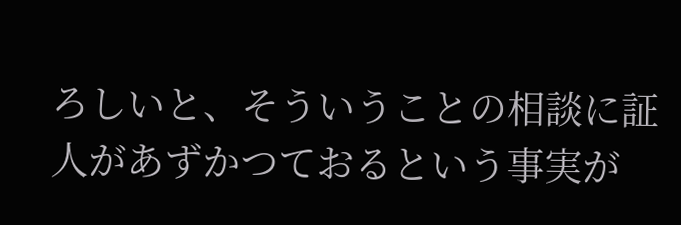ろしいと、そういうことの相談に証人があずかつておるという事実が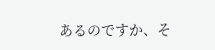あるのですか、そ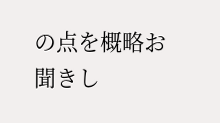の点を概略お聞きし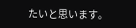たいと思います。